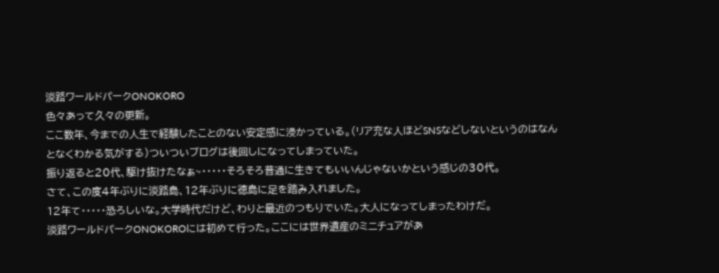淡路ワールドパークONOKORO
色々あって久々の更新。
ここ数年、今までの人生で経験したことのない安定感に浸かっている。(リア充な人ほどSNSなどしないというのはなんとなくわかる気がする)ついついブログは後回しになってしまっていた。
振り返ると20代、駆け抜けたなぁ~・・・・・そろそろ普通に生きてもいいんじゃないかという感じの30代。
さて、この度4年ぶりに淡路島、12年ぶりに徳島に足を踏み入れました。
12年て・・・・・恐ろしいな。大学時代だけど、わりと最近のつもりでいた。大人になってしまったわけだ。
淡路ワールドパークONOKOROには初めて行った。ここには世界遺産のミニチュアがあ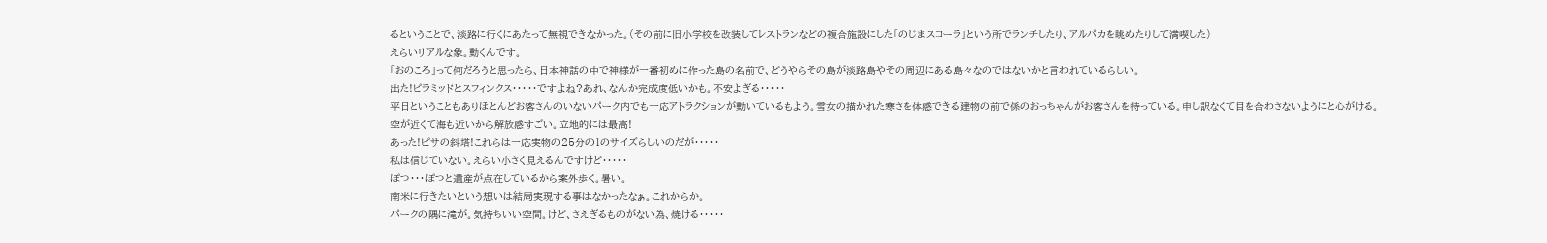るということで、淡路に行くにあたって無視できなかった。(その前に旧小学校を改装してレストランなどの複合施設にした「のじまスコーラ」という所でランチしたり、アルパカを眺めたりして満喫した)
えらいリアルな象。動くんです。
「おのころ」って何だろうと思ったら、日本神話の中で神様が一番初めに作った島の名前で、どうやらその島が淡路島やその周辺にある島々なのではないかと言われているらしい。
出た!ピラミッドとスフィンクス・・・・・ですよね?あれ、なんか完成度低いかも。不安よぎる・・・・・
平日ということもありほとんどお客さんのいないパーク内でも一応アトラクションが動いているもよう。雪女の描かれた寒さを体感できる建物の前で係のおっちゃんがお客さんを待っている。申し訳なくて目を合わさないようにと心がける。
空が近くて海も近いから解放感すごい。立地的には最高!
あった!ピサの斜塔!これらは一応実物の25分の1のサイズらしいのだが・・・・・
私は信じていない。えらい小さく見えるんですけど・・・・・
ぽつ・・・ぽつと遺産が点在しているから案外歩く。暑い。
南米に行きたいという想いは結局実現する事はなかったなぁ。これからか。
パークの隅に滝が。気持ちいい空間。けど、さえぎるものがない為、焼ける・・・・・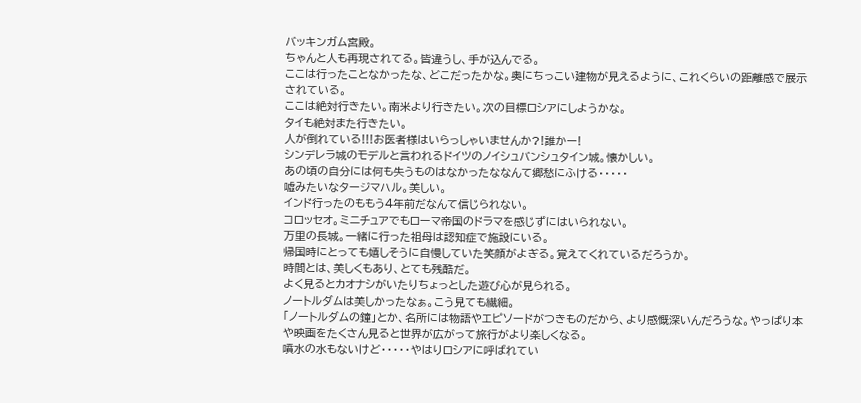バッキンガム宮殿。
ちゃんと人も再現されてる。皆違うし、手が込んでる。
ここは行ったことなかったな、どこだったかな。奥にちっこい建物が見えるように、これくらいの距離感で展示されている。
ここは絶対行きたい。南米より行きたい。次の目標ロシアにしようかな。
タイも絶対また行きたい。
人が倒れている!!!お医者様はいらっしゃいませんか?!誰かー!
シンデレラ城のモデルと言われるドイツのノイシュバンシュタイン城。懐かしい。
あの頃の自分には何も失うものはなかったななんて郷愁にふける・・・・・
嘘みたいなタージマハル。美しい。
インド行ったのももう4年前だなんて信じられない。
コロッセオ。ミニチュアでもローマ帝国のドラマを感じずにはいられない。
万里の長城。一緒に行った祖母は認知症で施設にいる。
帰国時にとっても嬉しそうに自慢していた笑顔がよぎる。覚えてくれているだろうか。
時間とは、美しくもあり、とても残酷だ。
よく見るとカオナシがいたりちょっとした遊び心が見られる。
ノートルダムは美しかったなぁ。こう見ても繊細。
「ノートルダムの鐘」とか、名所には物語やエピソードがつきものだから、より感慨深いんだろうな。やっぱり本や映画をたくさん見ると世界が広がって旅行がより楽しくなる。
噴水の水もないけど・・・・・やはりロシアに呼ばれてい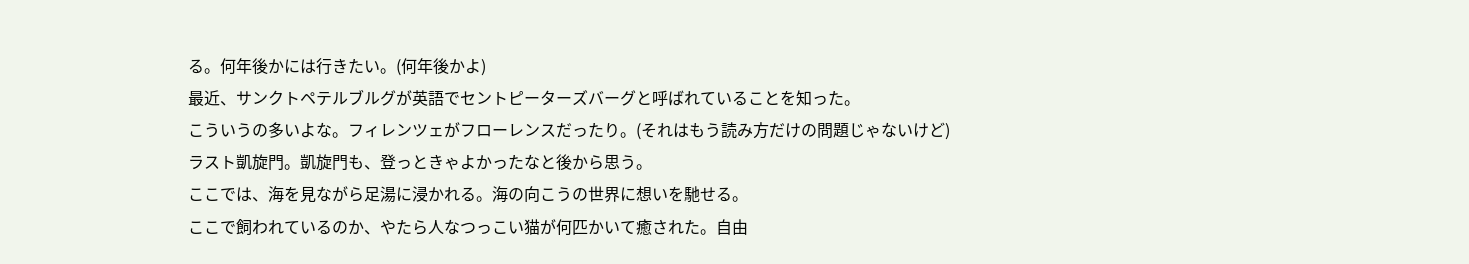る。何年後かには行きたい。(何年後かよ)
最近、サンクトペテルブルグが英語でセントピーターズバーグと呼ばれていることを知った。
こういうの多いよな。フィレンツェがフローレンスだったり。(それはもう読み方だけの問題じゃないけど)
ラスト凱旋門。凱旋門も、登っときゃよかったなと後から思う。
ここでは、海を見ながら足湯に浸かれる。海の向こうの世界に想いを馳せる。
ここで飼われているのか、やたら人なつっこい猫が何匹かいて癒された。自由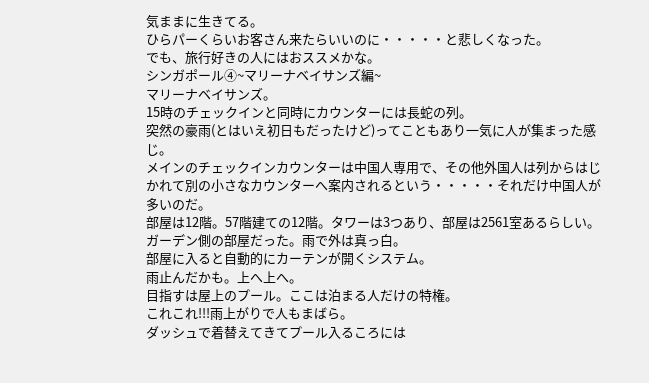気ままに生きてる。
ひらパーくらいお客さん来たらいいのに・・・・・と悲しくなった。
でも、旅行好きの人にはおススメかな。
シンガポール④~マリーナベイサンズ編~
マリーナベイサンズ。
15時のチェックインと同時にカウンターには長蛇の列。
突然の豪雨(とはいえ初日もだったけど)ってこともあり一気に人が集まった感じ。
メインのチェックインカウンターは中国人専用で、その他外国人は列からはじかれて別の小さなカウンターへ案内されるという・・・・・それだけ中国人が多いのだ。
部屋は12階。57階建ての12階。タワーは3つあり、部屋は2561室あるらしい。
ガーデン側の部屋だった。雨で外は真っ白。
部屋に入ると自動的にカーテンが開くシステム。
雨止んだかも。上へ上へ。
目指すは屋上のプール。ここは泊まる人だけの特権。
これこれ!!!雨上がりで人もまばら。
ダッシュで着替えてきてプール入るころには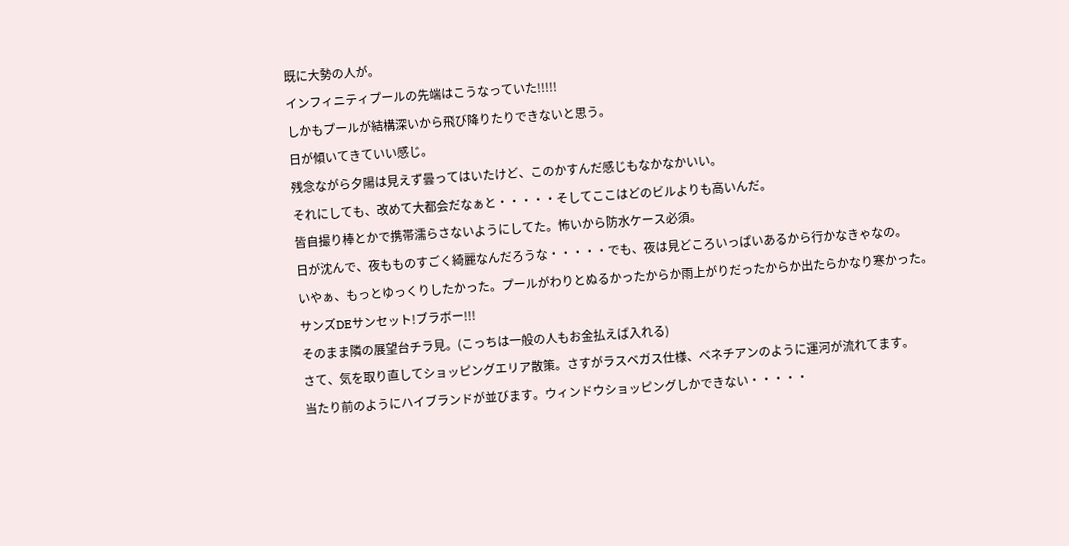既に大勢の人が。
インフィニティプールの先端はこうなっていた!!!!!
しかもプールが結構深いから飛び降りたりできないと思う。
日が傾いてきていい感じ。
残念ながら夕陽は見えず曇ってはいたけど、このかすんだ感じもなかなかいい。
それにしても、改めて大都会だなぁと・・・・・そしてここはどのビルよりも高いんだ。
皆自撮り棒とかで携帯濡らさないようにしてた。怖いから防水ケース必須。
日が沈んで、夜もものすごく綺麗なんだろうな・・・・・でも、夜は見どころいっぱいあるから行かなきゃなの。
いやぁ、もっとゆっくりしたかった。プールがわりとぬるかったからか雨上がりだったからか出たらかなり寒かった。
サンズDEサンセット!ブラボー!!!
そのまま隣の展望台チラ見。(こっちは一般の人もお金払えば入れる)
さて、気を取り直してショッピングエリア散策。さすがラスベガス仕様、ベネチアンのように運河が流れてます。
当たり前のようにハイブランドが並びます。ウィンドウショッピングしかできない・・・・・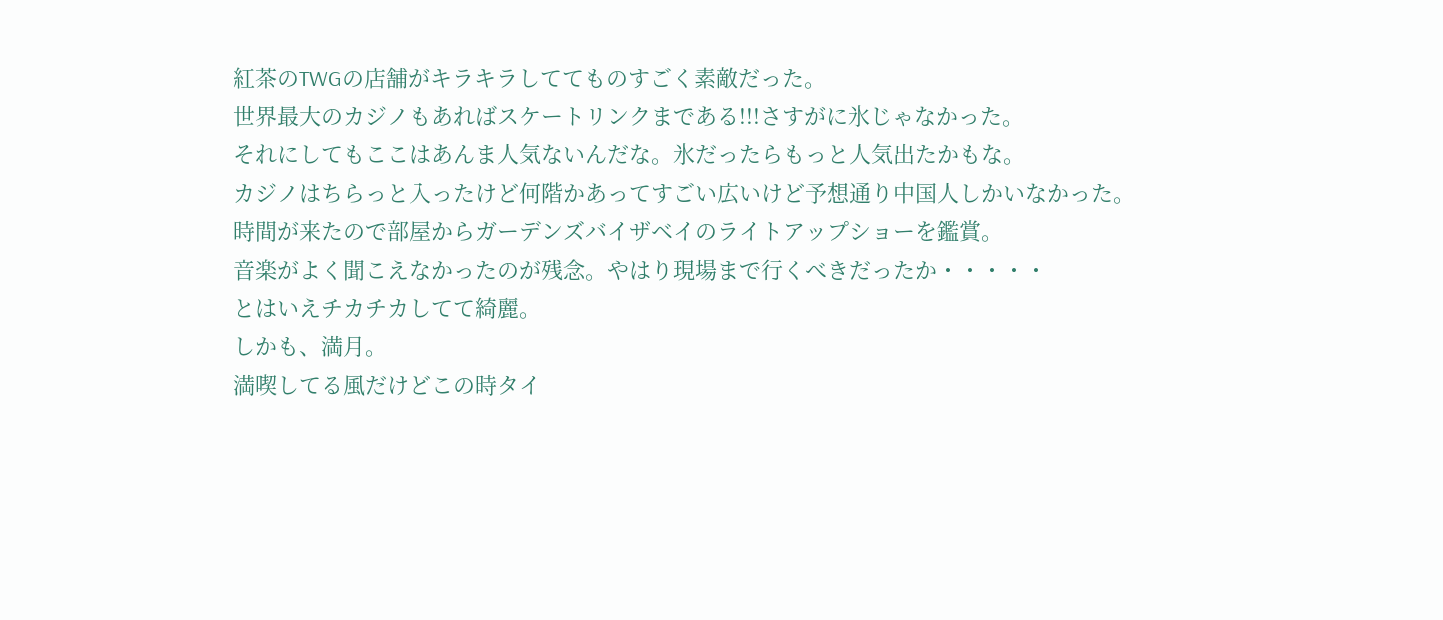紅茶のTWGの店舗がキラキラしててものすごく素敵だった。
世界最大のカジノもあればスケートリンクまである!!!さすがに氷じゃなかった。
それにしてもここはあんま人気ないんだな。氷だったらもっと人気出たかもな。
カジノはちらっと入ったけど何階かあってすごい広いけど予想通り中国人しかいなかった。
時間が来たので部屋からガーデンズバイザベイのライトアップショーを鑑賞。
音楽がよく聞こえなかったのが残念。やはり現場まで行くべきだったか・・・・・
とはいえチカチカしてて綺麗。
しかも、満月。
満喫してる風だけどこの時タイ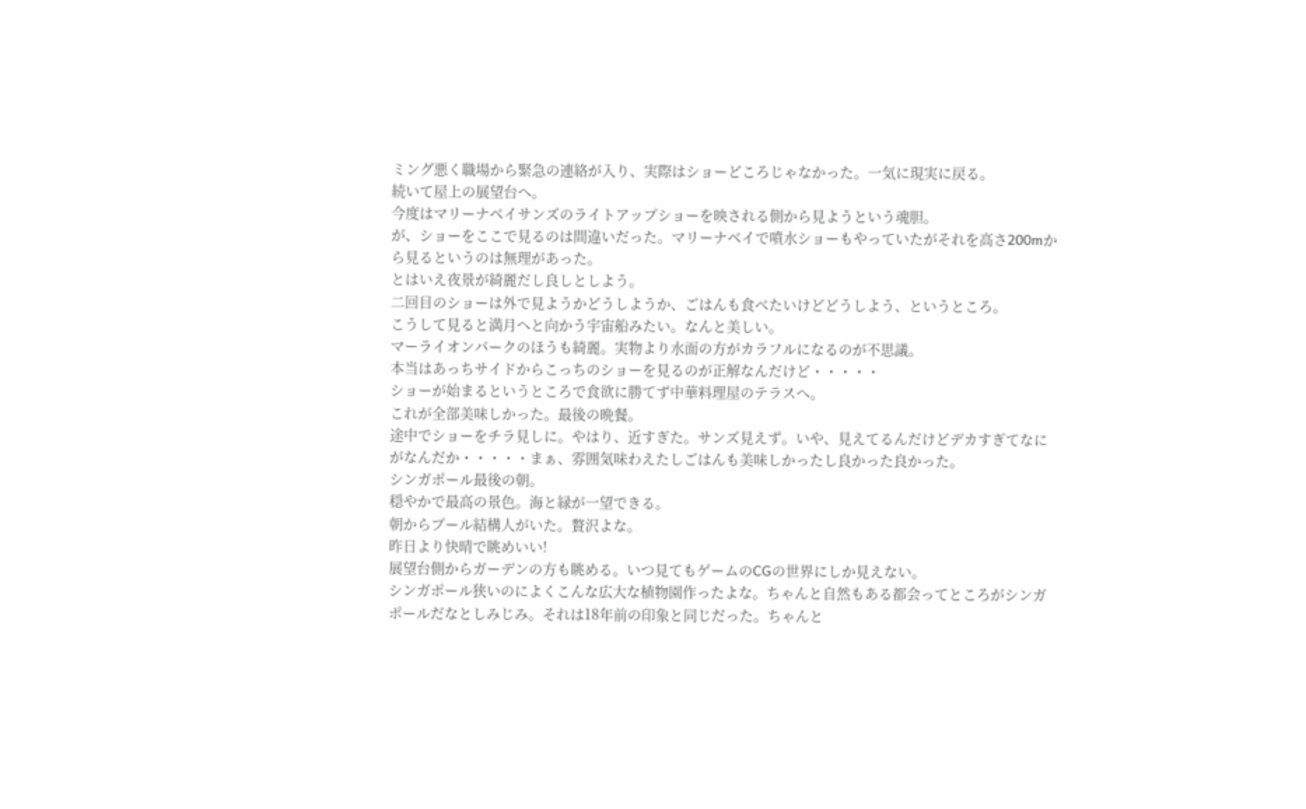ミング悪く職場から緊急の連絡が入り、実際はショーどころじゃなかった。一気に現実に戻る。
続いて屋上の展望台へ。
今度はマリーナベイサンズのライトアップショーを映される側から見ようという魂胆。
が、ショーをここで見るのは間違いだった。マリーナベイで噴水ショーもやっていたがそれを高さ200mから見るというのは無理があった。
とはいえ夜景が綺麗だし良しとしよう。
二回目のショーは外で見ようかどうしようか、ごはんも食べたいけどどうしよう、というところ。
こうして見ると満月へと向かう宇宙船みたい。なんと美しい。
マーライオンパークのほうも綺麗。実物より水面の方がカラフルになるのが不思議。
本当はあっちサイドからこっちのショーを見るのが正解なんだけど・・・・・
ショーが始まるというところで食欲に勝てず中華料理屋のテラスへ。
これが全部美味しかった。最後の晩餐。
途中でショーをチラ見しに。やはり、近すぎた。サンズ見えず。いや、見えてるんだけどデカすぎてなにがなんだか・・・・・まぁ、雰囲気味わえたしごはんも美味しかったし良かった良かった。
シンガポール最後の朝。
穏やかで最高の景色。海と緑が一望できる。
朝からプール結構人がいた。贅沢よな。
昨日より快晴で眺めいい!
展望台側からガーデンの方も眺める。いつ見てもゲームのCGの世界にしか見えない。
シンガポール狭いのによくこんな広大な植物園作ったよな。ちゃんと自然もある都会ってところがシンガポールだなとしみじみ。それは18年前の印象と同じだった。ちゃんと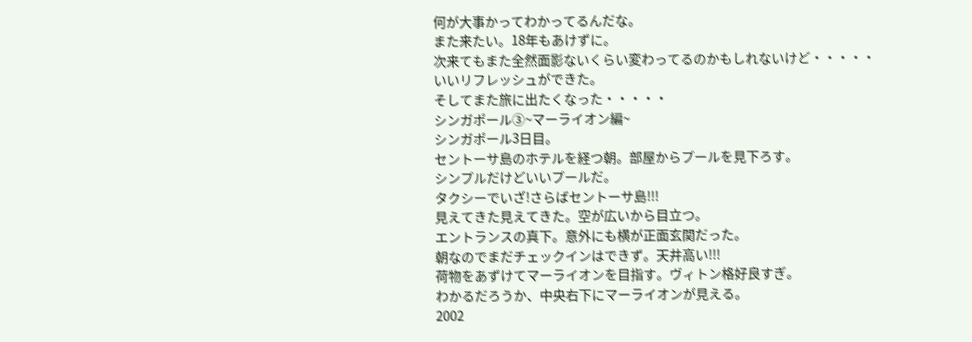何が大事かってわかってるんだな。
また来たい。18年もあけずに。
次来てもまた全然面影ないくらい変わってるのかもしれないけど・・・・・
いいリフレッシュができた。
そしてまた旅に出たくなった・・・・・
シンガポール③~マーライオン編~
シンガポール3日目。
セントーサ島のホテルを経つ朝。部屋からプールを見下ろす。
シンプルだけどいいプールだ。
タクシーでいざ!さらばセントーサ島!!!
見えてきた見えてきた。空が広いから目立つ。
エントランスの真下。意外にも横が正面玄関だった。
朝なのでまだチェックインはできず。天井高い!!!
荷物をあずけてマーライオンを目指す。ヴィトン格好良すぎ。
わかるだろうか、中央右下にマーライオンが見える。
2002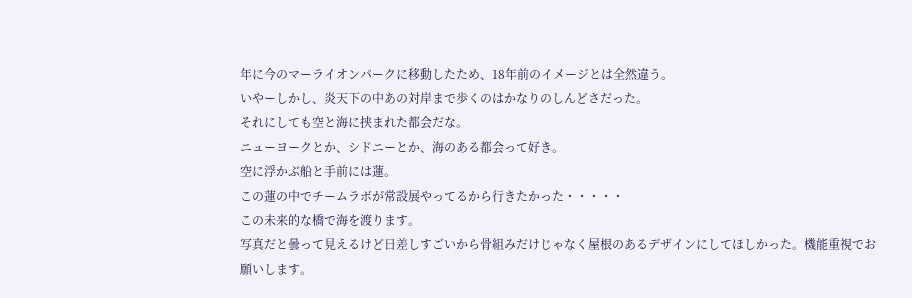年に今のマーライオンパークに移動したため、18年前のイメージとは全然違う。
いやーしかし、炎天下の中あの対岸まで歩くのはかなりのしんどさだった。
それにしても空と海に挟まれた都会だな。
ニューヨークとか、シドニーとか、海のある都会って好き。
空に浮かぶ船と手前には蓮。
この蓮の中でチームラボが常設展やってるから行きたかった・・・・・
この未来的な橋で海を渡ります。
写真だと曇って見えるけど日差しすごいから骨組みだけじゃなく屋根のあるデザインにしてほしかった。機能重視でお願いします。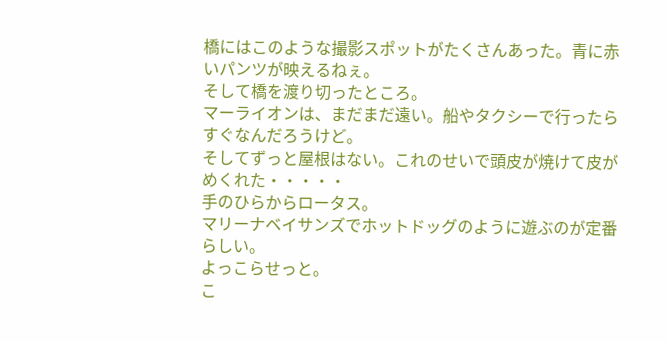橋にはこのような撮影スポットがたくさんあった。青に赤いパンツが映えるねぇ。
そして橋を渡り切ったところ。
マーライオンは、まだまだ遠い。船やタクシーで行ったらすぐなんだろうけど。
そしてずっと屋根はない。これのせいで頭皮が焼けて皮がめくれた・・・・・
手のひらからロータス。
マリーナベイサンズでホットドッグのように遊ぶのが定番らしい。
よっこらせっと。
こ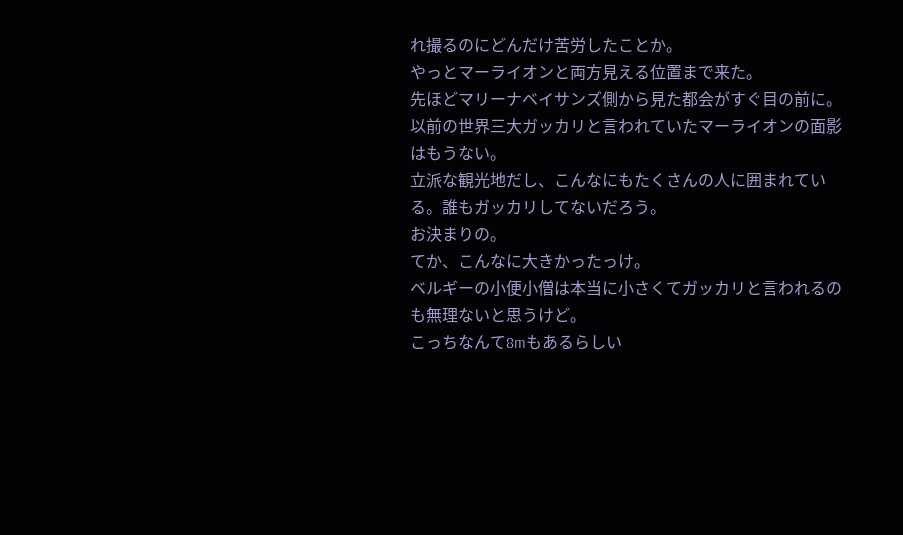れ撮るのにどんだけ苦労したことか。
やっとマーライオンと両方見える位置まで来た。
先ほどマリーナベイサンズ側から見た都会がすぐ目の前に。
以前の世界三大ガッカリと言われていたマーライオンの面影はもうない。
立派な観光地だし、こんなにもたくさんの人に囲まれている。誰もガッカリしてないだろう。
お決まりの。
てか、こんなに大きかったっけ。
ベルギーの小便小僧は本当に小さくてガッカリと言われるのも無理ないと思うけど。
こっちなんて8mもあるらしい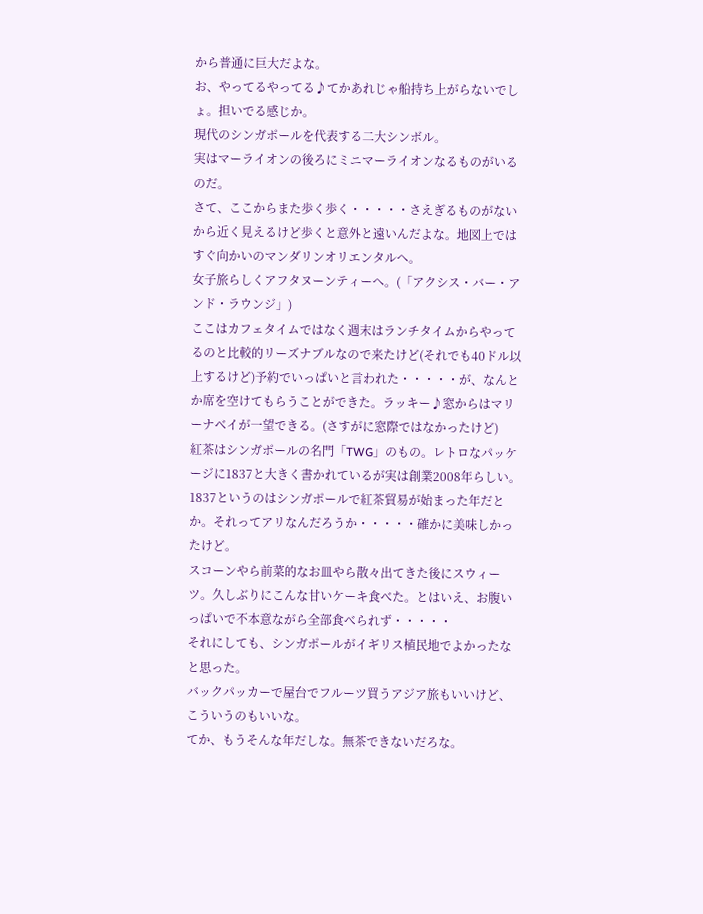から普通に巨大だよな。
お、やってるやってる♪てかあれじゃ船持ち上がらないでしょ。担いでる感じか。
現代のシンガポールを代表する二大シンボル。
実はマーライオンの後ろにミニマーライオンなるものがいるのだ。
さて、ここからまた歩く歩く・・・・・さえぎるものがないから近く見えるけど歩くと意外と遠いんだよな。地図上ではすぐ向かいのマンダリンオリエンタルへ。
女子旅らしくアフタヌーンティーへ。(「アクシス・バー・アンド・ラウンジ」)
ここはカフェタイムではなく週末はランチタイムからやってるのと比較的リーズナブルなので来たけど(それでも40ドル以上するけど)予約でいっぱいと言われた・・・・・が、なんとか席を空けてもらうことができた。ラッキー♪窓からはマリーナベイが一望できる。(さすがに窓際ではなかったけど)
紅茶はシンガポールの名門「TWG」のもの。レトロなパッケージに1837と大きく書かれているが実は創業2008年らしい。1837というのはシンガポールで紅茶貿易が始まった年だとか。それってアリなんだろうか・・・・・確かに美味しかったけど。
スコーンやら前菜的なお皿やら散々出てきた後にスウィーツ。久しぶりにこんな甘いケーキ食べた。とはいえ、お腹いっぱいで不本意ながら全部食べられず・・・・・
それにしても、シンガポールがイギリス植民地でよかったなと思った。
バックパッカーで屋台でフルーツ買うアジア旅もいいけど、こういうのもいいな。
てか、もうそんな年だしな。無茶できないだろな。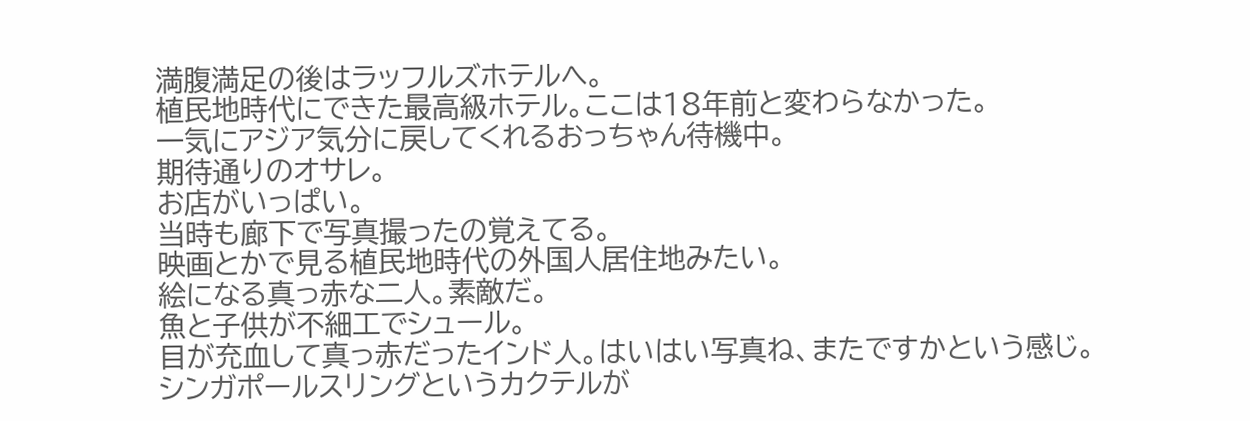満腹満足の後はラッフルズホテルへ。
植民地時代にできた最高級ホテル。ここは18年前と変わらなかった。
一気にアジア気分に戻してくれるおっちゃん待機中。
期待通りのオサレ。
お店がいっぱい。
当時も廊下で写真撮ったの覚えてる。
映画とかで見る植民地時代の外国人居住地みたい。
絵になる真っ赤な二人。素敵だ。
魚と子供が不細工でシュール。
目が充血して真っ赤だったインド人。はいはい写真ね、またですかという感じ。
シンガポールスリングというカクテルが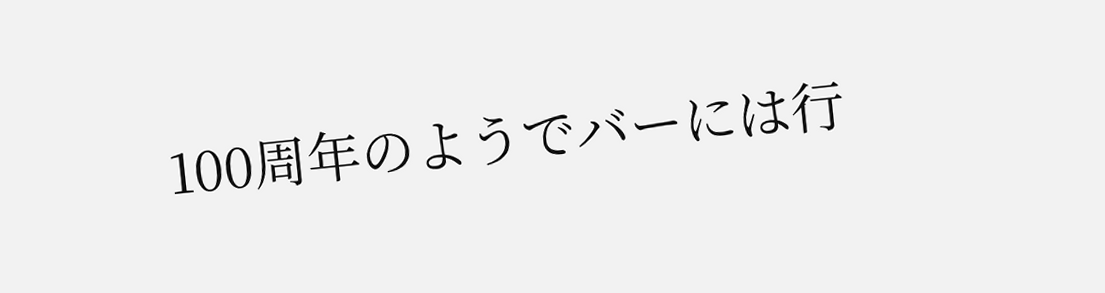100周年のようでバーには行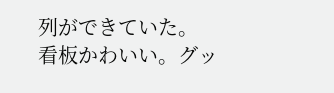列ができていた。
看板かわいい。グッ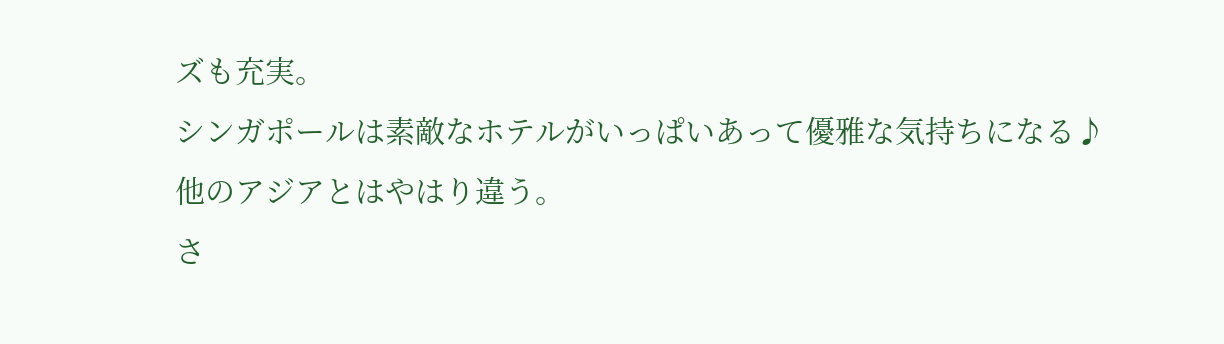ズも充実。
シンガポールは素敵なホテルがいっぱいあって優雅な気持ちになる♪
他のアジアとはやはり違う。
さ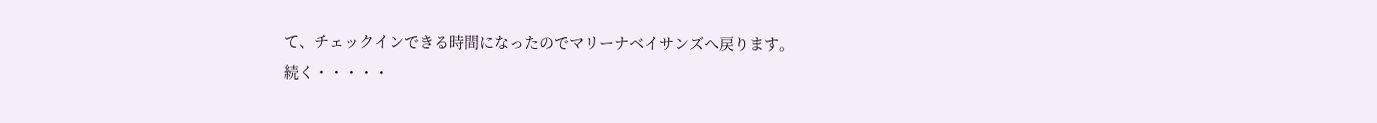て、チェックインできる時間になったのでマリーナベイサンズへ戻ります。
続く・・・・・